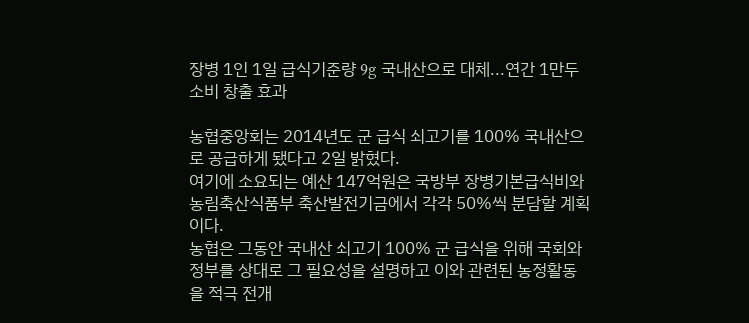장병 1인 1일 급식기준량 9g 국내산으로 대체...연간 1만두 소비 창출 효과

농협중앙회는 2014년도 군 급식 쇠고기를 100% 국내산으로 공급하게 됐다고 2일 밝혔다.
여기에 소요되는 예산 147억원은 국방부 장병기본급식비와 농림축산식품부 축산발전기금에서 각각 50%씩 분담할 계획이다.
농협은 그동안 국내산 쇠고기 100% 군 급식을 위해 국회와 정부를 상대로 그 필요성을 설명하고 이와 관련된 농정활동을 적극 전개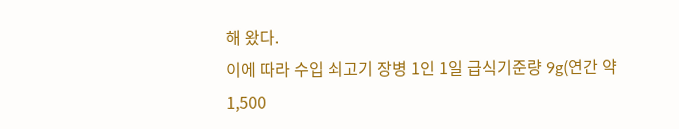해 왔다.
이에 따라 수입 쇠고기 장병 1인 1일 급식기준량 9g(연간 약 1,500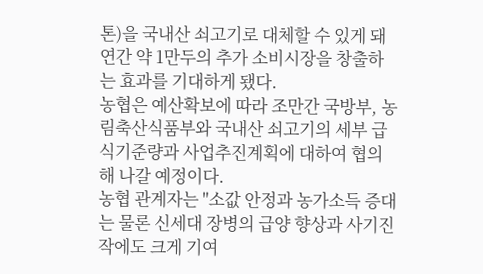톤)을 국내산 쇠고기로 대체할 수 있게 돼 연간 약 1만두의 추가 소비시장을 창출하는 효과를 기대하게 됐다.
농협은 예산확보에 따라 조만간 국방부, 농림축산식품부와 국내산 쇠고기의 세부 급식기준량과 사업추진계획에 대하여 협의해 나갈 예정이다.
농협 관계자는 "소값 안정과 농가소득 증대는 물론 신세대 장병의 급양 향상과 사기진작에도 크게 기여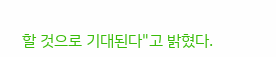할 것으로 기대된다"고 밝혔다.